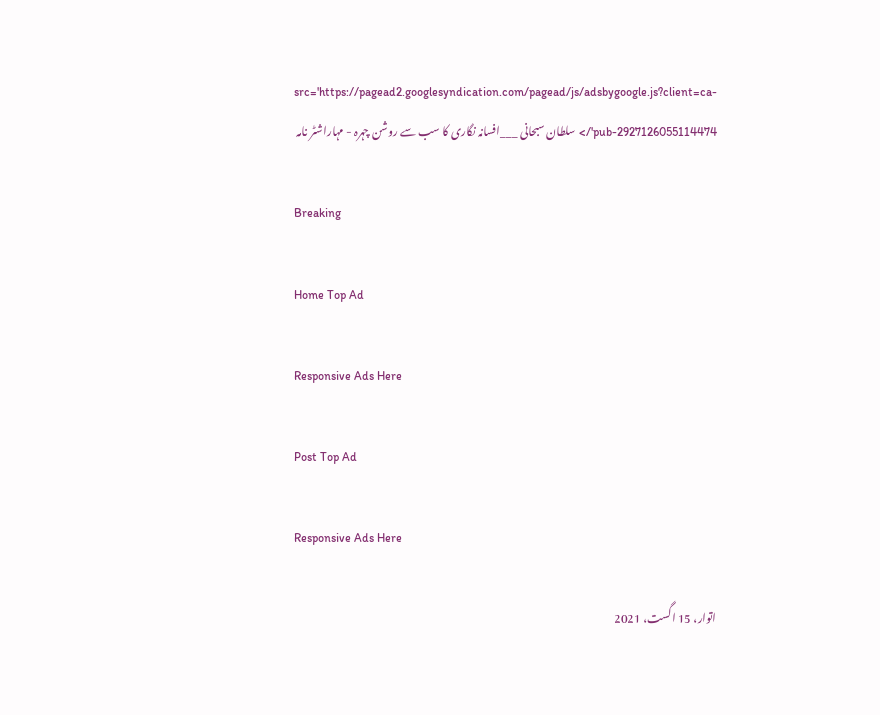src='https://pagead2.googlesyndication.com/pagead/js/adsbygoogle.js?client=ca-pub-2927126055114474'/> سلطان سبحانی ___افسانہ نگاری کا سب سے روشن چہرہ - مہاراشٹر نامہ

Breaking

Home Top Ad

Responsive Ads Here

Post Top Ad

Responsive Ads Here

اتوار، 15 اگست، 2021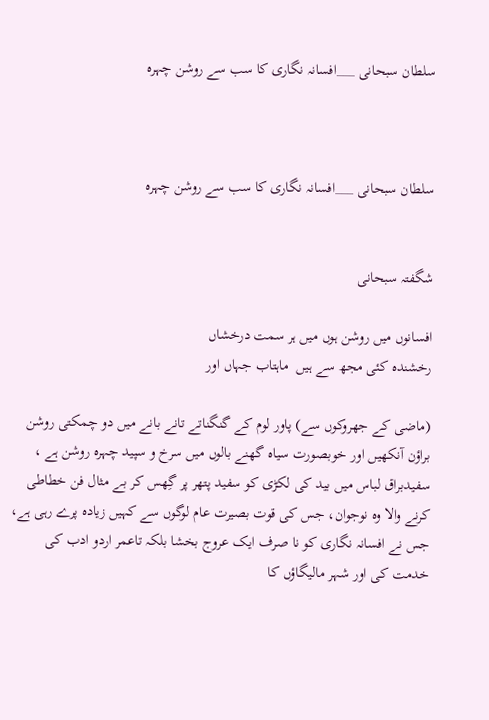سلطان سبحانی ___افسانہ نگاری کا سب سے روشن چہرہ



سلطان سبحانی ___افسانہ نگاری کا سب سے روشن چہرہ


شگفتہ سبحانی

افسانوں میں روشن ہوں میں ہر سمت درخشاں
رخشندہ کئی مجھ سے ہیں  ماہتاب جہاں اور

(ماضی کے جھروکوں سے) پاور لوم کے گنگناتے تانے بانے میں دو چمکتی روشن براؤن آنکھیں اور خوبصورت سیاہ گھنے بالوں میں سرخ و سپید چہرہ روشن ہے ،
سفیدبراق لباس میں بید کی لکڑی کو سفید پتھر پر گِھس کر بے مثال فن خطاطی کرنے والا وہ نوجوان، جس کی قوت بصیرت عام لوگوں سے کہیں زیادہ پرے رہی ہے، جس نے افسانہ نگاری کو نا صرف ایک عروج بخشا بلکہ تاعمر اردو ادب کی خدمت کی اور شہر مالیگاؤں کا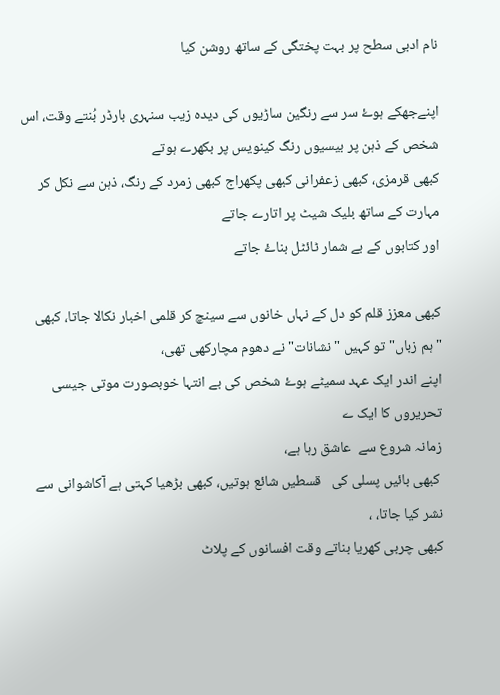نام ادبی سطح پر بہت پختگی کے ساتھ روشن کیا

اپنےجھکے ہوۓ سر سے رنگین ساڑیوں کی دیدہ زیب سنہری بارڈر بُنتے وقت، اس شخص کے ذہن پر بیسیوں رنگ کینویس پر بکھرے ہوتے
کبھی قرمزی، کبھی زعفرانی کبھی پکھراج کبھی زمرد کے رنگ، ذہن سے نکل کر مہارت کے ساتھ بلیک شیٹ پر اتارے جاتے
اور کتابوں کے بے شمار ٹائٹل بناۓ جاتے

کبھی معزز قلم کو دل کے نہاں خانوں سے سینچ کر قلمی اخبار نکالا جاتا، کبھی "ہم زباں" تو کہیں "نشانات" نے دھوم مچارکھی تھی،
اپنے اندر ایک عہد سمیٹے ہوۓ شخص کی بے انتہا خوبصورت موتی جیسی تحریروں کا ایک ے
زمانہ شروع سے  عاشق رہا ہے،
 کبھی بائیں پسلی کی   قسطیں شائع ہوتیں، کبھی بڑھیا کہتی ہے آکاشوانی سے نشر کیا جاتا، ،
کبھی چربی کھریا بناتے وقت افسانوں کے پلاٹ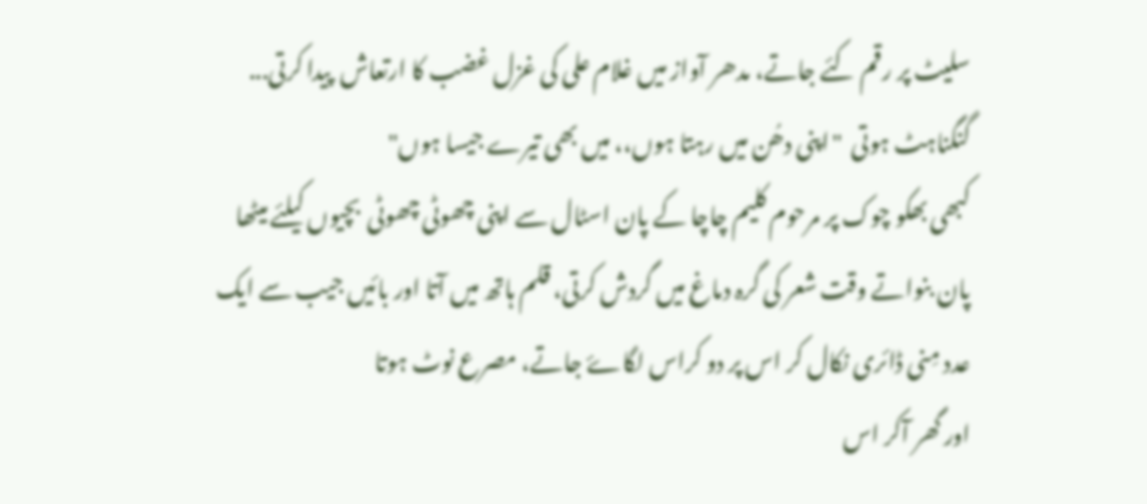سلیٹ پر رقم کئے جاتے، مدھر آواز میں غلام علی کی غزل غضب کا ارتعاش  پیدا کرتی... گنگناہٹ ہوتی  "اپنی دھُن میں رہتا ہوں،، میں بھی تیرے جیسا ہوں"
کبھی بھکو چوک پر مرحوم کلیم چاچا کے پان اسٹال سے اپنی چھوٹی چھوٹی  بچیوں کیلئے میٹھا پان بنواتے وقت شعر کی گرہ دماغ میں گردش کرتی، قلم ہاتھ میں آتا اور بائیں جیب سے ایک عدد مِنی ڈائری نکال کر اس پر دو کراس لگاۓ جاتے، مصرع نوٹ ہوتا
اور گھر آکر اس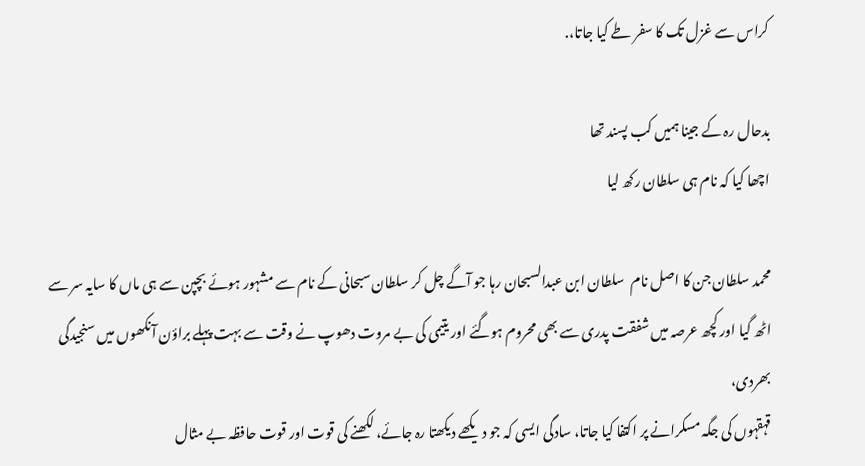کراس سے غزل تک کا سفر طے کیا جاتا،.

بدحال رہ کے جینا ہمیں کب پسند تھا
اچھا کیا کہ نام ہی سلطان رکھ لیا

محمد سلطان جن کا اصل نام  سلطان ابن عبدالسبحان رہا جو آگے چل کر سلطان سبحانی کے نام سے مشہور ہوئے بچپن سے ہی ماں کا سایہ سر سے اٹھ گیا اور کچھ عرصہ میں شفقت پدری سے بھی محروم ہوگئے اور یتیمی کی بے مروت دھوپ نے وقت سے بہت پہلے براؤن آنکھوں میں سنجیدگی بھردی،
قہقہوں کی جگہ مسکرانے پر اکتفا کیا جاتا، سادگی ایسی کہ جو دیکھے دیکھتا رہ جائے، لکھنے کی قوت اور قوت حافظہ بے مثال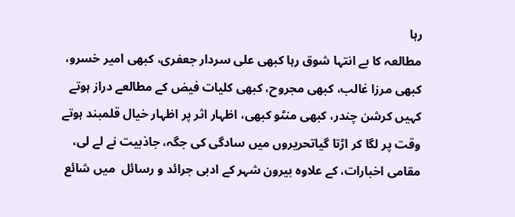رہا
مطالعہ کا بے انتہا شوق رہا کبھی علی سردار جعفری، کبھی امیر خسرو، کبھی مرزا غالب، کبھی مجروح، کبھی کلیات فیض کے مطالعے دراز ہوتے کہیں کرشن چندر، کبھی منٹو کبھی، اظہار اثر پر اظہار خیال قلمبند ہوتے وقت پر لگا کر اڑتا گیاتحریروں میں سادگی کی جگہ، جاذبیت نے لے لی، مقامی اخبارات، کے علاوہ بیرون شہر کے ادبی جرائد و رسائل  میں شائع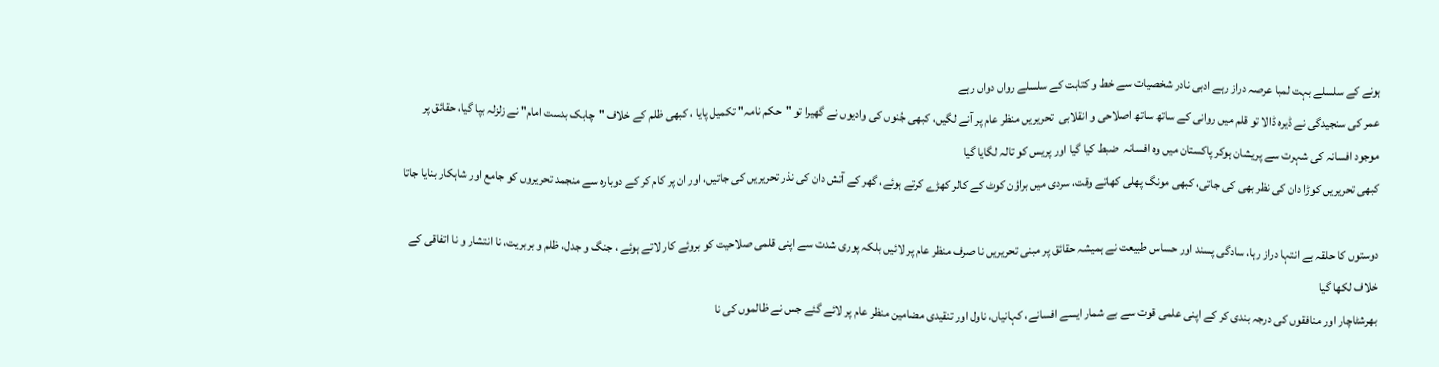ہونے کے سلسلے بہت لمبا عرصہ دراز رہے ادبی نادر شخصیات سے خط و کتابت کے سلسلے رواں دواں رہے
عمر کی سنجیدگی نے ڈیرہ ڈالا تو قلم میں روانی کے ساتھ ساتھ اصلاحی و انقلابی  تحریریں منظر عام پر آنے لگیں، کبھی جُنوں کی وادیوں نے گھیرا تو "حکم نامہ" تکمیل پایا ، کبھی ظلم کے خلاف "چابک بدست امام" نے زلزلہ بپا گیا، حقائق پر موجود افسانہ کی شہرت سے پریشان ہوکر پاکستان میں وہ افسانہ  ضبط کیا گیا اور پریس کو تالہ لگایا گیا
کبھی تحریریں کوڑا دان کی نظر بھی کی جاتی، کبھی مونگ پھلی کھاتے وقت، سردی میں براؤن کوٹ کے کالر کھڑے کرتے ہوئے، گھر کے آتش دان کی نذر تحریریں کی جاتیں، اور ان پر کام کر کے دوبارہ سے منجمد تحریروں کو جامع اور شاہکار بنایا جاتا

دوستوں کا حلقہ بے انتہا دراز رہا، سادگی پسند اور حساس طبیعت نے ہمیشہ حقائق پر مبنی تحریریں نا صرف منظر عام پر لائیں بلکہ پوری شدت سے اپنی قلمی صلاحیت کو بروئے کار لاتے ہوئے ، جنگ و جدل، ظلم و بربریت، نا انتشار و نا اتفاقی کے خلاف لکھا گیا
بھرشٹاچار اور منافقوں کی درجہ بندی کر کے اپنی علمی قوت سے بے شمار ایسے افسانے، کہانیاں، ناول اور تنقیدی مضامین منظر عام پر لائے گئے جس نے ظالموں کی نا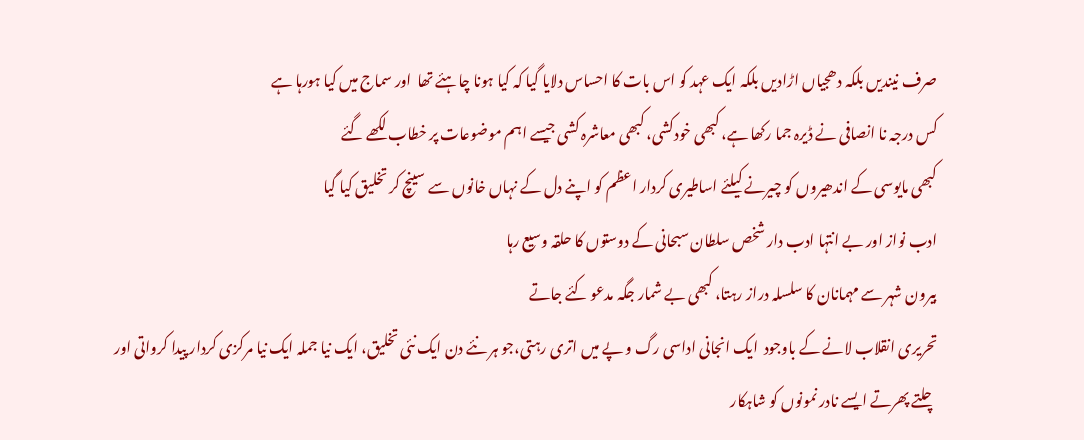صرف نیندیں بلکہ دھجیاں اڑادیں بلکہ ایک عہد کو اس بات کا احساس دلایا گیا کہ کیا ہونا چاہئے تھا  اور سماج میں کیا ہورہا ہے
کس درجہ نا انصافی نے ڈیرہ جما رکھا ہے، کبھی خودکشی، کبھی معاشرہ کشی جیسے اہم موضوعات پر خطاب لکھے گئے
کبھی مایوسی کے اندھیروں کو چیرنے کیلئے اساطیری کردار اعظم کو اپنے دل کے نہاں خانوں سے سینچ کر تخلیق کیا گیا
ادب نواز اور بے انتہا ادب دار شخص سلطان سبحانی کے دوستوں کا حلقہ وسیع رہا
بیرون شہر سے مہمانان کا سلسلہ دراز رہتا، کبھی بے شمار جگہ مدعو کئے جاتے
تحریری انقلاب لانے کے باوجود  ایک انجانی اداسی رگ و پے میں اتری رہتی،جو ہر نئے دن ایک نئی تخلیق، ایک نیا جملہ ایک نیا مرکزی کردار پیدا کرواتی اور چلتے پھرتے ایسے نادر نمونوں کو شاہکار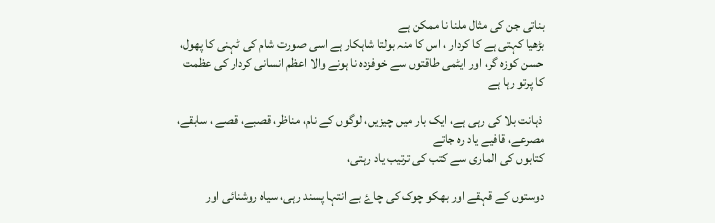بناتی جن کی مثال ملنا نا ممکن ہے
بڑھیا کہتی ہے کا کردار ، اس کا منہ بولتا شاہکار ہے اسی صورت شام کی ٹہنی کا پھول، حسن کوزہ گر، اور ایٹمی طاقتوں سے خوفزدہ نا ہونے والا اعظم انسانی کردار کی عظمت کا پرتو رہا ہے

 ذہانت بلا کی رہی ہے، ایک بار میں چیزیں، لوگوں کے نام، مناظر، قصبے، قصے ، سابقے، مصرعے، قافیے یاد رہ جاتے
کتابوں کی الماری سے کتب کی ترتیب یاد رہتی،

دوستوں کے قہقے اور بھکو چوک کی چاۓ بے انتہا پسند رہی، سیاہ روشنائی اور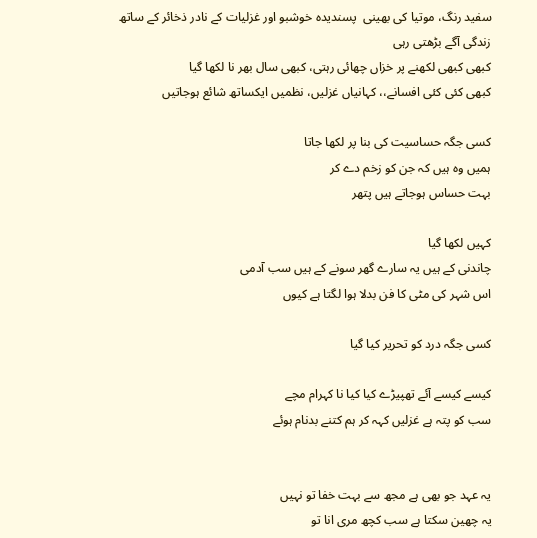سفید رنگ، موتیا کی بھینی  پسندیدہ خوشبو اور غزلیات کے نادر ذخائر کے ساتھ زندگی آگے بڑھتی رہی
کبھی کبھی لکھنے پر خزاں چھائی رہتی، کبھی سال بھر نا لکھا گیا
کبھی کئی کئی افسانے،، کہانیاں غزلیں، نظمیں ایکساتھ شائع ہوجاتیں

کسی جگہ حساسیت کی بنا پر لکھا جاتا
ہمیں وہ ہیں کہ جن کو زخم دے کر
بہت حساس ہوجاتے ہیں پتھر

کہیں لکھا گیا
چاندنی کے ہیں یہ سارے گھر سونے کے ہیں سب آدمی
اس شہر کی مٹی کا فن بدلا ہوا لگتا ہے کیوں

کسی جگہ درد کو تحریر کیا گیا

کیسے کیسے آئے تھپیڑے کیا کیا نا کہرام مچے
سب کو پتہ ہے غزلیں کہہ کر ہم کتنے بدنام ہوئے


یہ عہد جو بھی ہے مجھ سے بہت خفا تو نہیں
یہ چھین سکتا ہے سب کچھ مری انا تو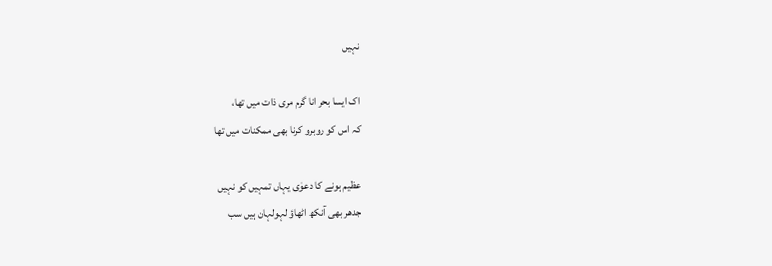نہیں

اک ایسا بحر انا گرم مری ذات میں تھا،
کہ اس کو روبرو کرنا بھی ممکنات میں تھا

عظیم ہونے کا دعوٰی یہاں تمہیں کو نہیں
جدھر بھی آنکھ اٹھاؤ لہولہان ہیں سب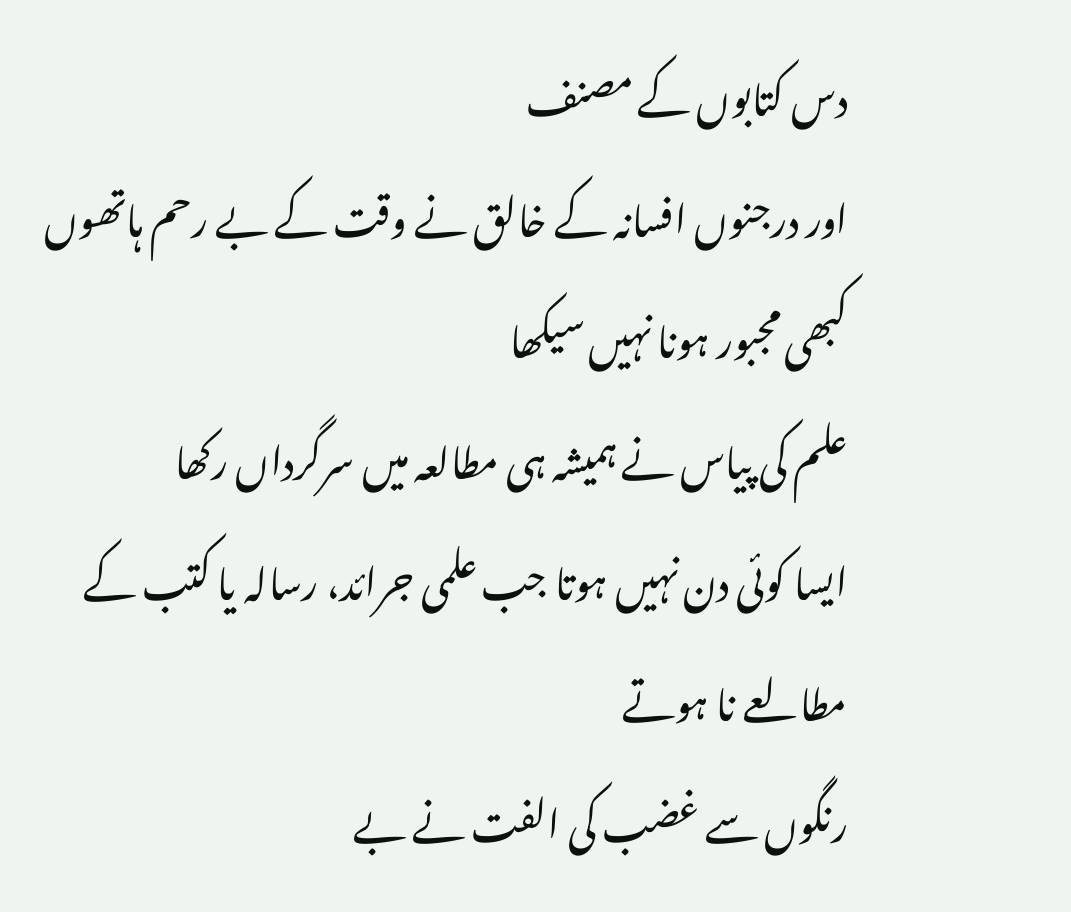دس کتابوں کے مصنف
اور درجنوں افسانہ کے خالق نے وقت کے بے رحم ہاتھوں کبھی مجبور ہونا نہیں سیکھا
علم کی پیاس نے ہمیشہ ہی مطالعہ میں سرگرداں رکھا
ایسا کوئی دن نہیں ہوتا جب علمی جرائد، رسالہ یا کتب کے مطالعے نا ہوتے
رنگوں سے غضب کی الفت نے بے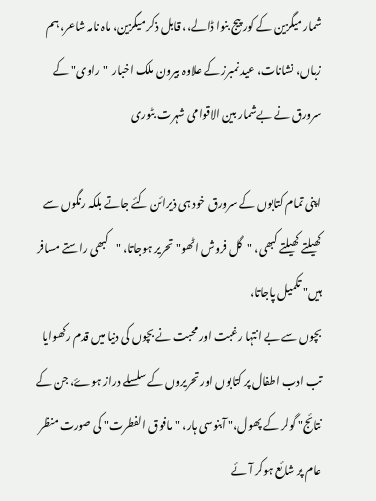شمار میگزین کے کور پیج بنوا ڈالے،، قابل ذکر میگزین، ماہ نامہ شاعر، ہم زباں، نشانات، عید نمبرز کے علاوہ بیرون ملک اخبار  "راوی" کے سرورق نے بےشمار بین الاقوامی شہرت بٹوری

اپنی تمام کتابوں کے سرورق خود ہی ذیرائن کئے جاتے بلکہ رنگوں سے کھیلتے کھیلتے کبھی، "گل فروش اٹھو" تحریر ہوجاتا، "کبھی راستے مسافر ہیں" تکمیل پاجاتا،
بچوں سے بے انتہا رغبت اور محبت نے بچوں کی دنیا میں قدم رکھوایا تب ادب اطفال پر کتابوں اور تحریروں کے سلسلے دراز ہوۓ، جن کے نتائج" گولر کے پھول،" آبنوسی ہار، "مافوق الفطرت" کی صورت منظر عام پر شائع ہوکر آئے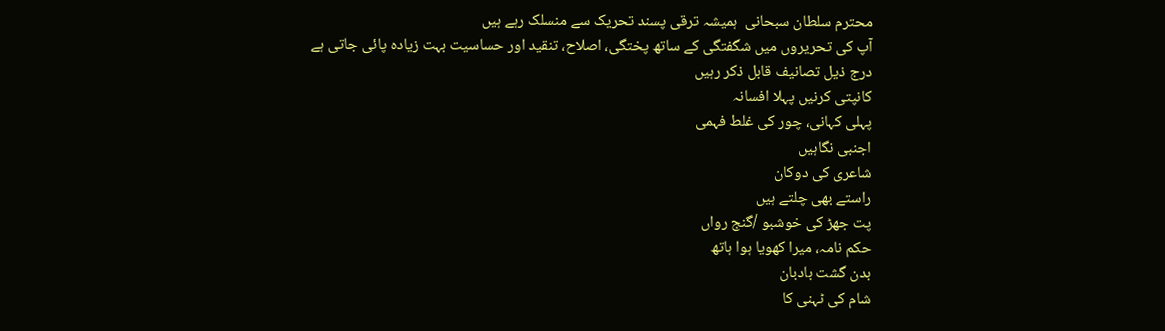محترم سلطان سبحانی  ہمیشہ ترقی پسند تحریک سے منسلک رہے ہیں
آپ کی تحریروں میں شگفتگی کے ساتھ پختگی، اصلاح، تنقید اور حساسیت بہت زیادہ پائی جاتی ہے
درج ذیل تصانیف قابل ذکر رہیں
کانپتی کرنیں پہلا افسانہ
پہلی کہانی، چور کی غلط فہمی
اجنبی نگاہیں
شاعری کی دوکان
راستے بھی چلتے ہیں
پت جھڑ کی خوشبو /گنج رواں
حکم نامہ، میرا کھویا ہوا ہاتھ
بدن گشت بادبان
شام کی ٹہنی کا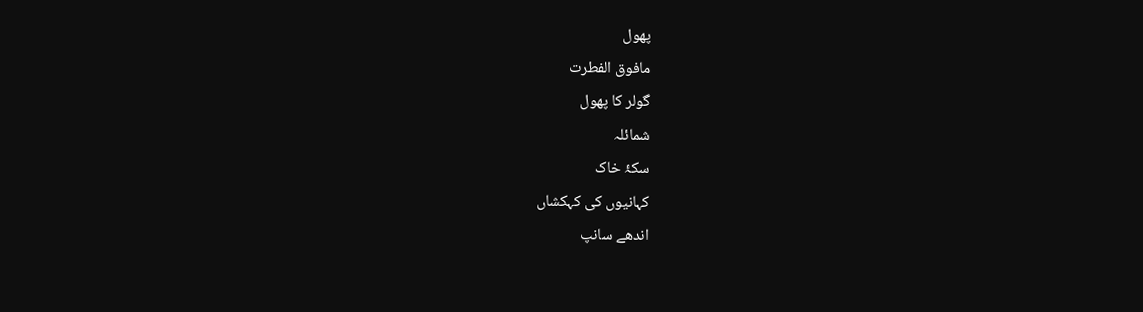پھول
مافوق الفطرت
گولر کا پھول
شمائلہ
سکۂ خاک
کہانیوں کی کہکشاں
اندھے سانپ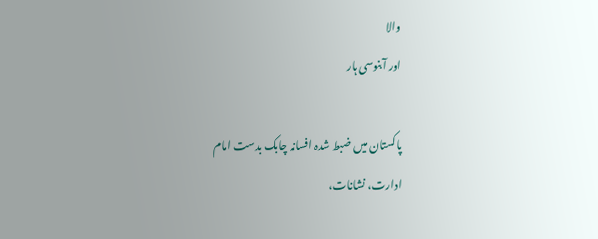والا
اور آبنوسی ہار

پاکستان میں ضبط شدہ افسانہ چابک بدست امام
ادارت، نشانات،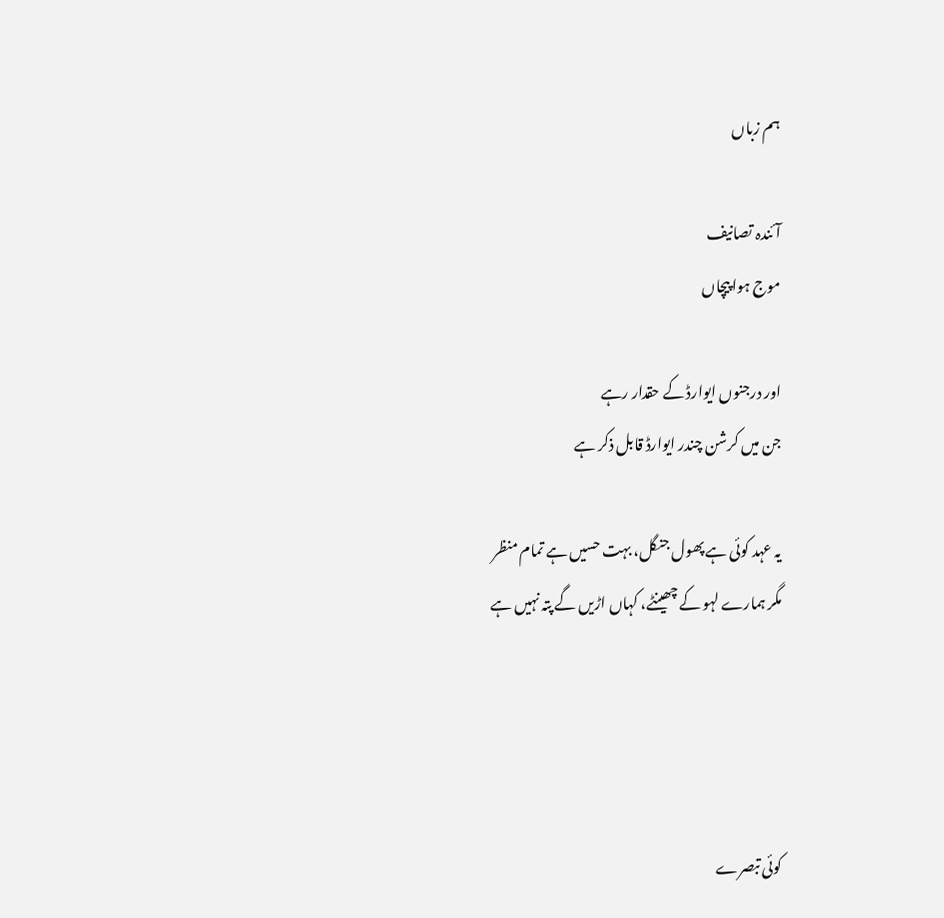ہم زباں

آئندہ تصانیف
موج ہوا پیچاں

اور درجنوں ایوارڈ کے حقدار رہے
جن میں کرشن چندر ایوارڈ قابل ذکر ہے

یہ عہد کوئی ہے پھول جنگل، بہت حسیں ہے تمام منظر
مگر ہمارے لہو کے چھینٹے، کہاں اڑیں گے پتہ نہیں ہے




کوئی تبصرے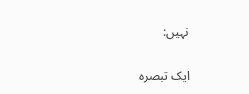نہیں:

ایک تبصرہ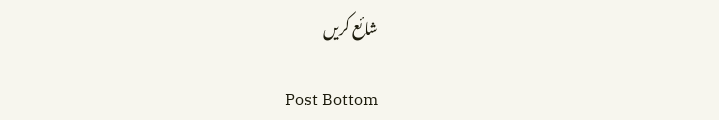شائع کریں

Post Bottom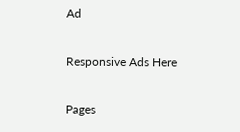Ad

Responsive Ads Here

Pages